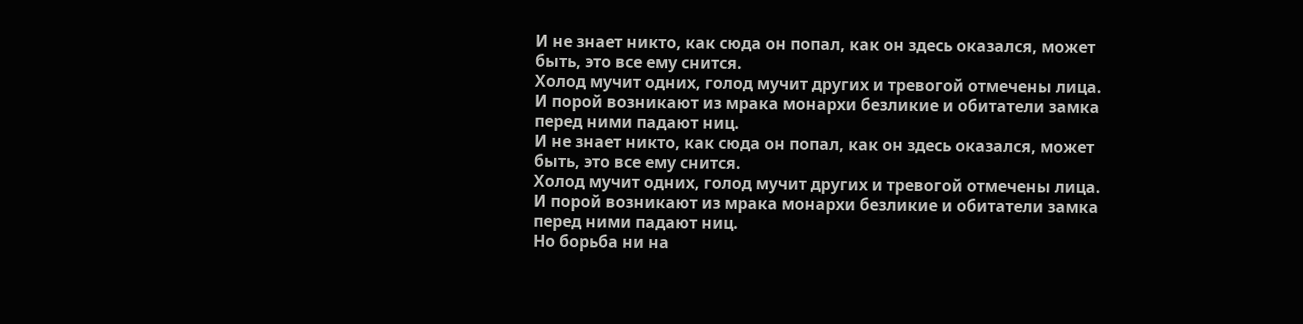И не знает никто, как сюда он попал, как он здесь оказался, может быть, это все ему снится.
Холод мучит одних, голод мучит других и тревогой отмечены лица.
И порой возникают из мрака монархи безликие и обитатели замка перед ними падают ниц.
И не знает никто, как сюда он попал, как он здесь оказался, может быть, это все ему снится.
Холод мучит одних, голод мучит других и тревогой отмечены лица.
И порой возникают из мрака монархи безликие и обитатели замка перед ними падают ниц.
Но борьба ни на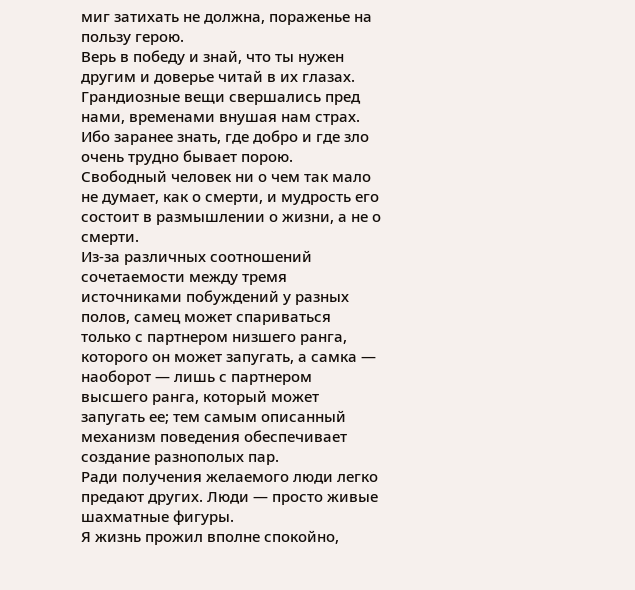миг затихать не должна, пораженье на пользу герою.
Верь в победу и знай, что ты нужен другим и доверье читай в их глазах.
Грандиозные вещи свершались пред нами, временами внушая нам страх.
Ибо заранее знать, где добро и где зло очень трудно бывает порою.
Свободный человек ни о чем так мало не думает, как о смерти, и мудрость его состоит в размышлении о жизни, а не о смерти.
Из-за различных соотношений сочетаемости между тремя источниками побуждений у разных полов, самец может спариваться только с партнером низшего ранга, которого он может запугать, а самка — наоборот — лишь с партнером высшего ранга, который может запугать ее; тем самым описанный механизм поведения обеспечивает создание разнополых пар.
Ради получения желаемого люди легко предают других. Люди — просто живые шахматные фигуры.
Я жизнь прожил вполне спокойно,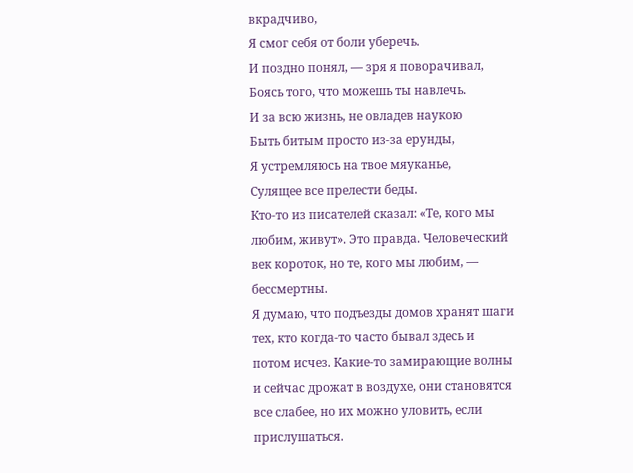вкрадчиво,
Я смог себя от боли уберечь.
И поздно понял, — зря я поворачивал,
Боясь того, что можешь ты навлечь.
И за всю жизнь, не овладев наукою
Быть битым просто из-за ерунды,
Я устремляюсь на твое мяуканье,
Сулящее все прелести беды.
Кто-то из писателей сказал: «Те, кого мы любим, живут». Это правда. Человеческий век короток, но те, кого мы любим, — бессмертны.
Я думаю, что подъезды домов хранят шаги тех, кто когда-то часто бывал здесь и потом исчез. Какие-то замирающие волны и сейчас дрожат в воздухе, они становятся все слабее, но их можно уловить, если прислушаться.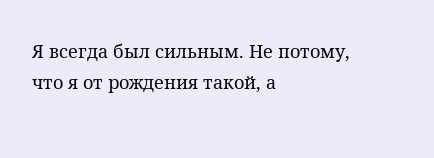Я всегда был сильным. Не потому, что я от рождения такой, а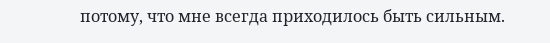потому, что мне всегда приходилось быть сильным.